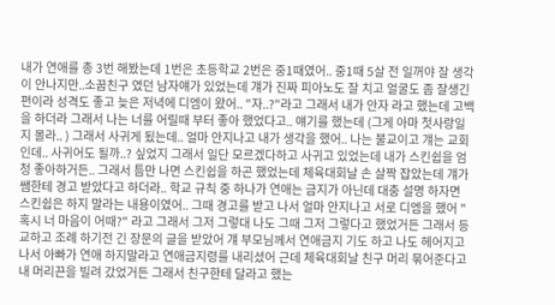내가 연애를 총 3번 해봤는데 1번은 초등학교 2번은 중1때였어.. 중1때 5살 전 일꺼야 잘 생각이 안나지만..소꿉친구 였던 남자얘가 있었는데 걔가 진짜 피아노도 잘 치고 얼굴도 좀 잘생긴 편이라 성격도 좋고 늦은 저녁에 디엠이 왔어.. "자..?"라고 그래서 내가 안자 라고 했는데 고백을 하더라 그래서 나는 너를 어릴때 부터 좋아 했었다고.. 얘기를 했는데 (그게 아마 첫사랑일지 몰라.. ) 그래서 사귀게 됬는데.. 얼마 안지나고 내가 생각을 했어.. 나는 불교이고 걔는 교회인데.. 사귀어도 될까..? 싶었지 그래서 일단 모르겠다하고 사귀고 있었는데 내가 스킨쉽을 엄청 좋아하거든.. 그래서 틈만 나면 스킨쉽을 하곤 했었는데 체육대회날 손 살짝 잡았는데 걔가 쌤한테 경고 받았다고 하더라.. 학교 규칙 중 하나가 연애는 금지가 아닌데 대충 설명 하자면 스킨쉽은 하지 말라는 내용이였어.. 그때 경고를 받고 나서 얼마 안지나고 서로 디엠을 했어 "혹시 너 마음이 어때?" 라고 그래서 그저 그렇대 나도 그때 그저 그렇다고 했었거든 그래서 등교하고 조례 하기전 긴 장문의 글을 받았어 걔 부모님께서 연애금지 기도 하고 나도 헤어지고 나서 아빠가 연애 하지말라고 연애금지령를 내리셨어 근데 체육대회날 친구 머리 묶어준다고 내 머리끈을 빌려 갔었거든 그래서 친구한테 달라고 했는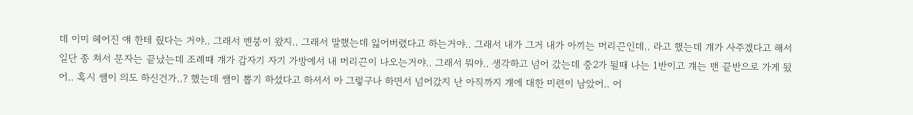데 이미 헤어진 얘 한테 줬다는 거야.. 그래서 멘붕이 왔지.. 그래서 말했는데 잃어버렸다고 하는거야.. 그래서 내가 그거 내가 아끼는 머리끈인데.. 라고 했는데 걔가 사주겠다고 해서 일단 종 쳐서 문자는 끝났는데 조례때 걔가 갑자기 자기 가방에서 내 머리끈이 나오는거야.. 그래서 뭐야.. 생각하고 넘어 갔는데 중2가 될때 나는 1반이고 걔는 맨 끝반으로 가게 됬어.. 혹시 쌤이 의도 하신건가..? 했는데 쌤이 뽑기 하셨다고 하셔서 아 그렇구나 하면서 넘어갔지 난 아직까지 걔에 대한 미련이 남았어.. 어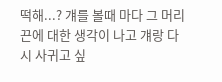떡해...? 걔를 볼때 마다 그 머리끈에 대한 생각이 나고 걔랑 다시 사귀고 싶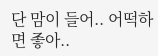단 맘이 들어.. 어떡하면 좋아..